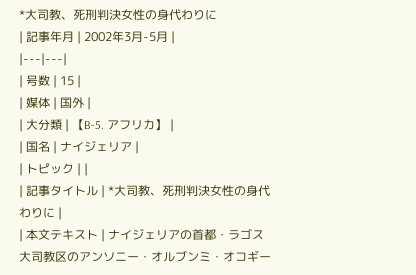*大司教、死刑判決女性の身代わりに
| 記事年月 | 2002年3月-5月 |
|---|---|
| 号数 | 15 |
| 媒体 | 国外 |
| 大分類 | 【B-5. アフリカ】 |
| 国名 | ナイジェリア |
| トピック | |
| 記事タイトル | *大司教、死刑判決女性の身代わりに |
| 本文テキスト | ナイジェリアの首都・ラゴス大司教区のアンソニー・オルブンミ・オコギー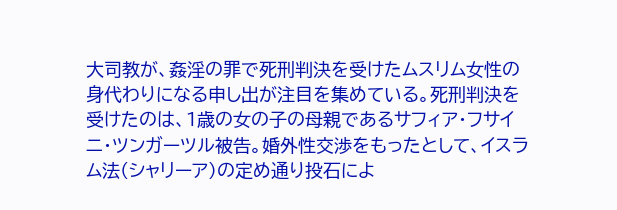大司教が、姦淫の罪で死刑判決を受けたムスリム女性の身代わりになる申し出が注目を集めている。死刑判決を受けたのは、1歳の女の子の母親であるサフィア・フサイニ・ツンガーツル被告。婚外性交渉をもったとして、イスラム法(シャリーア)の定め通り投石によ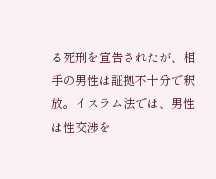る死刑を宣告されたが、相手の男性は証拠不十分で釈放。イスラム法では、男性は性交渉を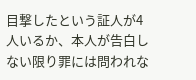目撃したという証人が4人いるか、本人が告白しない限り罪には問われな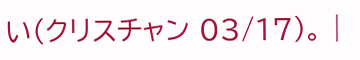い(クリスチャン 03/17)。 |